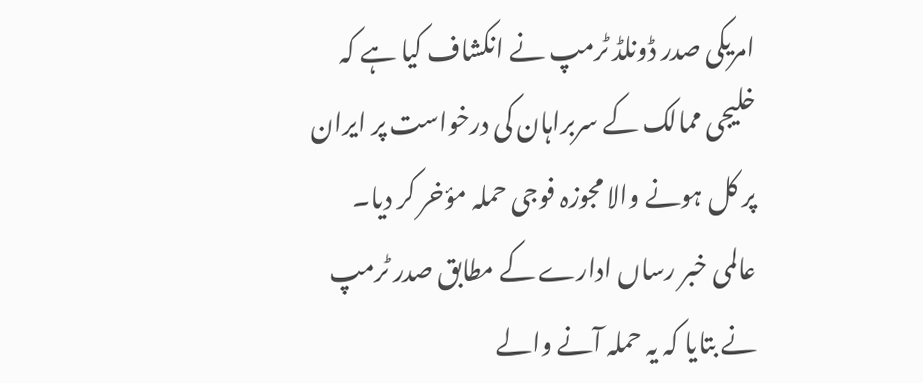امریکی صدر ڈونلڈ ٹرمپ نے انکشاف کیا ہے کہ خلیجی ممالک کے سربراہان کی درخواست پر ایران پر کل ہونے والا مجوزہ فوجی حملہ مؤخر کر دیا۔
عالمی خبر رساں ادارے کے مطابق صدر ٹرمپ نے بتایا کہ یہ حملہ آنے والے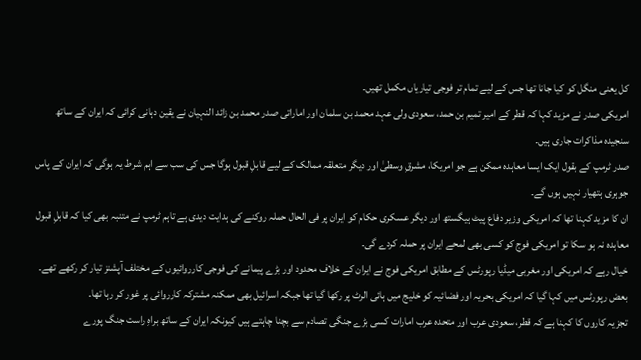کل یعنی منگل کو کیا جانا تھا جس کے لیے تمام تر فوجی تیاریاں مکمل تھیں۔
امریکی صدر نے مزید کہا کہ قطر کے امیر تمیم بن حمد، سعودی ولی عہد محمد بن سلمان اور اماراتی صدر محمد بن زائد النہیان نے یقین دہانی کرائی کہ ایران کے ساتھ سنجیدہ مذاکرات جاری ہیں۔
صدر ٹرمپ کے بقول ایک ایسا معاہدہ ممکن ہے جو امریکا، مشرقِ وسطیٰ اور دیگر متعلقہ ممالک کے لیے قابلِ قبول ہوگا جس کی سب سے اہم شرط یہ ہوگی کہ ایران کے پاس جوہری ہتھیار نہیں ہوں گے۔
ان کا مزید کہنا تھا کہ امریکی وزیر دفاع پیٹ ہیگستھ اور دیگر عسکری حکام کو ایران پر فی الحال حملہ روکنے کی ہدایت دیدی ہے تاہم ٹرمپ نے متنبہ بھی کیا کہ قابلِ قبول معاہدہ نہ ہو سکا تو امریکی فوج کو کسی بھی لمحے ایران پر حملہ کردے گی۔
خیال رہے کہ امریکی اور مغربی میڈیا رپورٹس کے مطابق امریکی فوج نے ایران کے خلاف محدود اور بڑے پیمانے کی فوجی کارروائیوں کے مختلف آپشنز تیار کر رکھے تھے۔
بعض رپورٹس میں کہا گیا کہ امریکی بحریہ اور فضائیہ کو خلیج میں ہائی الرٹ پر رکھا گیا تھا جبکہ اسرائیل بھی ممکنہ مشترکہ کارروائی پر غور کر رہا تھا۔
تجزیہ کاروں کا کہنا ہے کہ قطر، سعودی عرب اور متحدہ عرب امارات کسی بڑے جنگی تصادم سے بچنا چاہتے ہیں کیونکہ ایران کے ساتھ براہِ راست جنگ پورے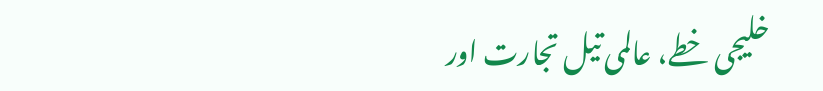خلیجی خطے، عالمی تیل تجارت اور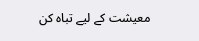معیشت کے لیے تباہ کن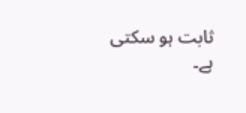ثابت ہو سکتی ہے۔